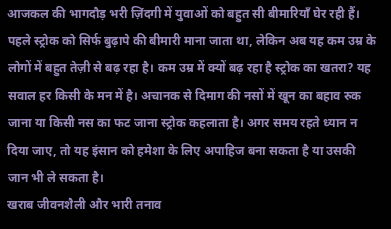आजकल की भागदौड़ भरी ज़िंदगी में युवाओं को बहुत सी बीमारियाँ घेर रही हैं। पहले स्ट्रोक को सिर्फ बुढ़ापे की बीमारी माना जाता था, लेकिन अब यह कम उम्र के लोगों में बहुत तेज़ी से बढ़ रहा है। कम उम्र में क्यों बढ़ रहा है स्ट्रोक का खतरा? यह सवाल हर किसी के मन में है। अचानक से दिमाग की नसों में खून का बहाव रुक जाना या किसी नस का फट जाना स्ट्रोक कहलाता है। अगर समय रहते ध्यान न दिया जाए, तो यह इंसान को हमेशा के लिए अपाहिज बना सकता है या उसकी जान भी ले सकता है।
खराब जीवनशैली और भारी तनाव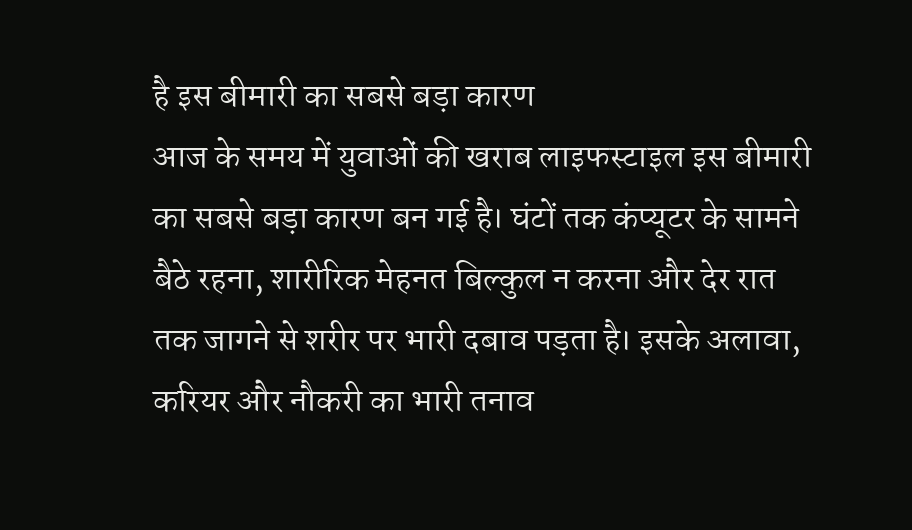है इस बीमारी का सबसे बड़ा कारण
आज के समय में युवाओं की खराब लाइफस्टाइल इस बीमारी का सबसे बड़ा कारण बन गई है। घंटों तक कंप्यूटर के सामने बैठे रहना, शारीरिक मेहनत बिल्कुल न करना और देर रात तक जागने से शरीर पर भारी दबाव पड़ता है। इसके अलावा, करियर और नौकरी का भारी तनाव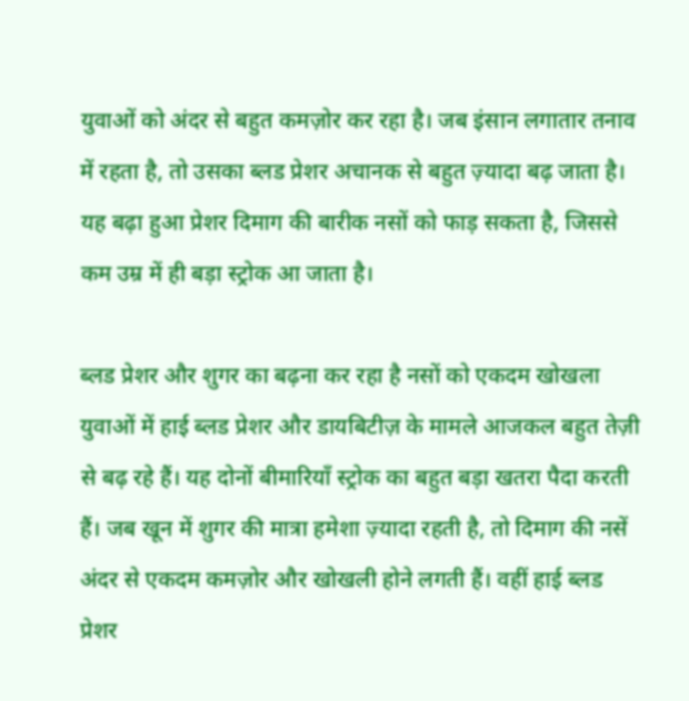युवाओं को अंदर से बहुत कमज़ोर कर रहा है। जब इंसान लगातार तनाव में रहता है, तो उसका ब्लड प्रेशर अचानक से बहुत ज़्यादा बढ़ जाता है। यह बढ़ा हुआ प्रेशर दिमाग की बारीक नसों को फाड़ सकता है, जिससे कम उम्र में ही बड़ा स्ट्रोक आ जाता है।

ब्लड प्रेशर और शुगर का बढ़ना कर रहा है नसों को एकदम खोखला
युवाओं में हाई ब्लड प्रेशर और डायबिटीज़ के मामले आजकल बहुत तेज़ी से बढ़ रहे हैं। यह दोनों बीमारियाँ स्ट्रोक का बहुत बड़ा खतरा पैदा करती हैं। जब खून में शुगर की मात्रा हमेशा ज़्यादा रहती है, तो दिमाग की नसें अंदर से एकदम कमज़ोर और खोखली होने लगती हैं। वहीं हाई ब्लड प्रेशर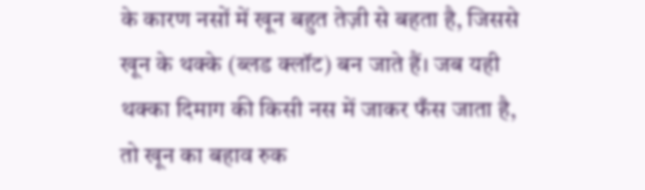के कारण नसों में खून बहुत तेज़ी से बहता है, जिससे खून के थक्के (ब्लड क्लॉट) बन जाते हैं। जब यही थक्का दिमाग की किसी नस में जाकर फँस जाता है, तो खून का बहाव रुक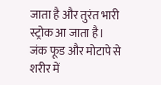जाता है और तुरंत भारी स्ट्रोक आ जाता है।
जंक फूड और मोटापे से शरीर में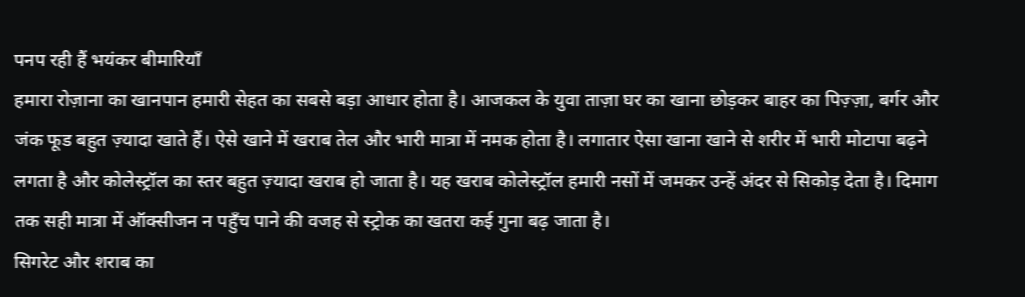पनप रही हैं भयंकर बीमारियाँ
हमारा रोज़ाना का खानपान हमारी सेहत का सबसे बड़ा आधार होता है। आजकल के युवा ताज़ा घर का खाना छोड़कर बाहर का पिज़्ज़ा, बर्गर और जंक फूड बहुत ज़्यादा खाते हैं। ऐसे खाने में खराब तेल और भारी मात्रा में नमक होता है। लगातार ऐसा खाना खाने से शरीर में भारी मोटापा बढ़ने लगता है और कोलेस्ट्रॉल का स्तर बहुत ज़्यादा खराब हो जाता है। यह खराब कोलेस्ट्रॉल हमारी नसों में जमकर उन्हें अंदर से सिकोड़ देता है। दिमाग तक सही मात्रा में ऑक्सीजन न पहुँच पाने की वजह से स्ट्रोक का खतरा कई गुना बढ़ जाता है।
सिगरेट और शराब का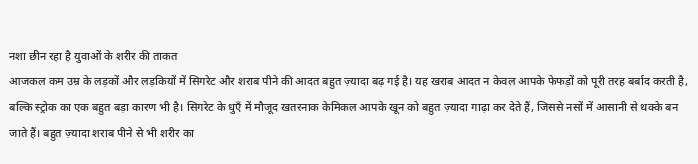नशा छीन रहा है युवाओं के शरीर की ताकत
आजकल कम उम्र के लड़कों और लड़कियों में सिगरेट और शराब पीने की आदत बहुत ज़्यादा बढ़ गई है। यह खराब आदत न केवल आपके फेफड़ों को पूरी तरह बर्बाद करती है, बल्कि स्ट्रोक का एक बहुत बड़ा कारण भी है। सिगरेट के धुएँ में मौजूद खतरनाक केमिकल आपके खून को बहुत ज़्यादा गाढ़ा कर देते हैं, जिससे नसों में आसानी से थक्के बन जाते हैं। बहुत ज़्यादा शराब पीने से भी शरीर का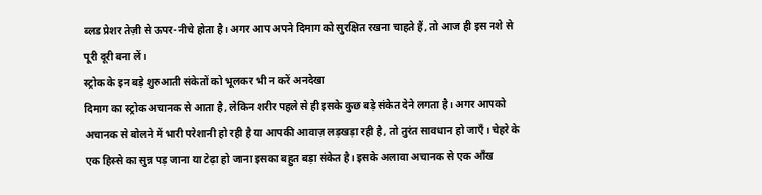ब्लड प्रेशर तेज़ी से ऊपर-नीचे होता है। अगर आप अपने दिमाग को सुरक्षित रखना चाहते हैं, तो आज ही इस नशे से पूरी दूरी बना लें।
स्ट्रोक के इन बड़े शुरुआती संकेतों को भूलकर भी न करें अनदेखा
दिमाग का स्ट्रोक अचानक से आता है, लेकिन शरीर पहले से ही इसके कुछ बड़े संकेत देने लगता है। अगर आपको अचानक से बोलने में भारी परेशानी हो रही है या आपकी आवाज़ लड़खड़ा रही है, तो तुरंत सावधान हो जाएँ। चेहरे के एक हिस्से का सुन्न पड़ जाना या टेढ़ा हो जाना इसका बहुत बड़ा संकेत है। इसके अलावा अचानक से एक आँख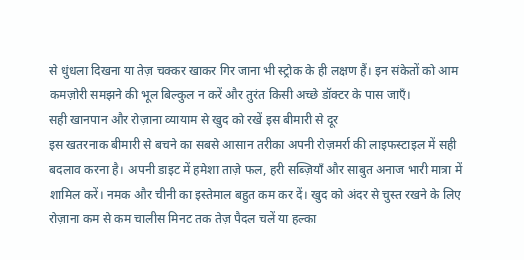से धुंधला दिखना या तेज़ चक्कर खाकर गिर जाना भी स्ट्रोक के ही लक्षण हैं। इन संकेतों को आम कमज़ोरी समझने की भूल बिल्कुल न करें और तुरंत किसी अच्छे डॉक्टर के पास जाएँ।
सही खानपान और रोज़ाना व्यायाम से खुद को रखें इस बीमारी से दूर
इस खतरनाक बीमारी से बचने का सबसे आसान तरीका अपनी रोज़मर्रा की लाइफस्टाइल में सही बदलाव करना है। अपनी डाइट में हमेशा ताज़े फल, हरी सब्ज़ियाँ और साबुत अनाज भारी मात्रा में शामिल करें। नमक और चीनी का इस्तेमाल बहुत कम कर दें। खुद को अंदर से चुस्त रखने के लिए रोज़ाना कम से कम चालीस मिनट तक तेज़ पैदल चलें या हल्का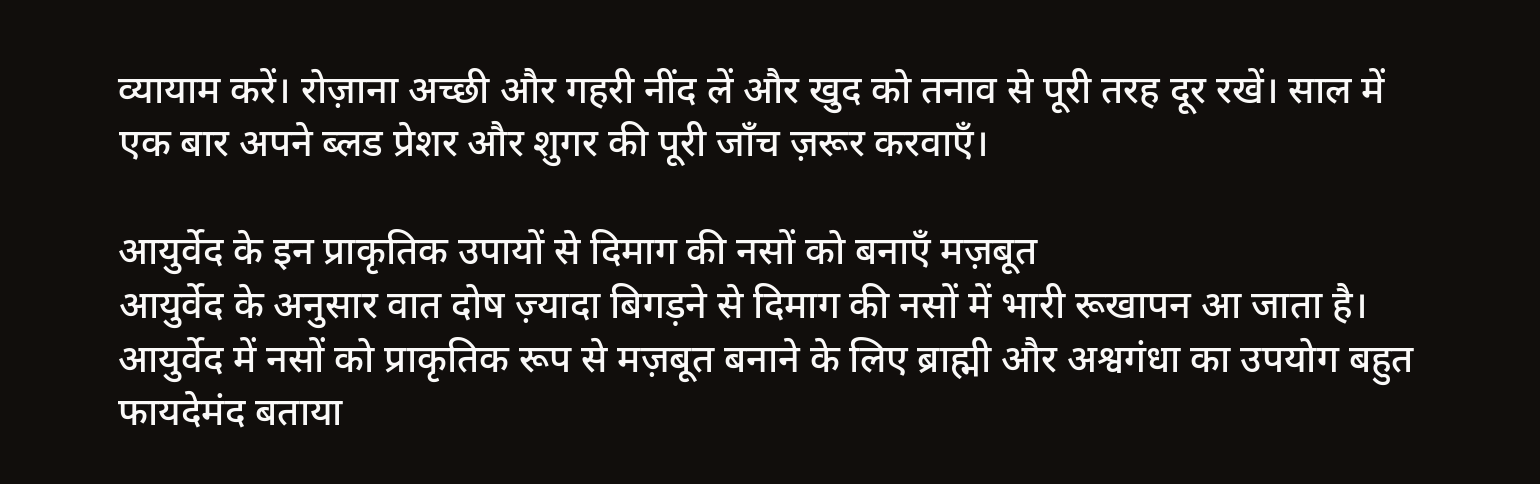व्यायाम करें। रोज़ाना अच्छी और गहरी नींद लें और खुद को तनाव से पूरी तरह दूर रखें। साल में एक बार अपने ब्लड प्रेशर और शुगर की पूरी जाँच ज़रूर करवाएँ।

आयुर्वेद के इन प्राकृतिक उपायों से दिमाग की नसों को बनाएँ मज़बूत
आयुर्वेद के अनुसार वात दोष ज़्यादा बिगड़ने से दिमाग की नसों में भारी रूखापन आ जाता है। आयुर्वेद में नसों को प्राकृतिक रूप से मज़बूत बनाने के लिए ब्राह्मी और अश्वगंधा का उपयोग बहुत फायदेमंद बताया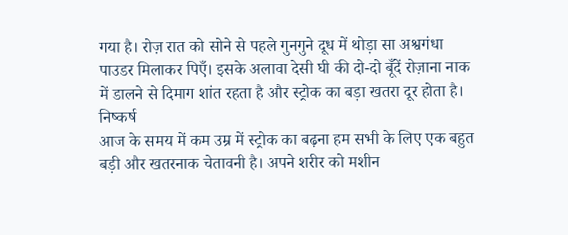गया है। रोज़ रात को सोने से पहले गुनगुने दूध में थोड़ा सा अश्वगंधा पाउडर मिलाकर पिएँ। इसके अलावा देसी घी की दो-दो बूँदें रोज़ाना नाक में डालने से दिमाग शांत रहता है और स्ट्रोक का बड़ा खतरा दूर होता है।
निष्कर्ष
आज के समय में कम उम्र में स्ट्रोक का बढ़ना हम सभी के लिए एक बहुत बड़ी और खतरनाक चेतावनी है। अपने शरीर को मशीन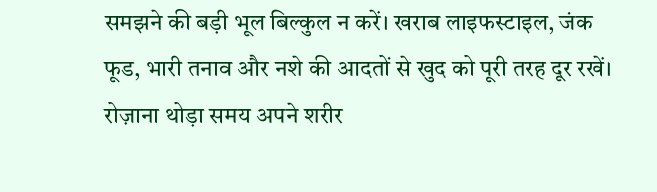समझने की बड़ी भूल बिल्कुल न करें। खराब लाइफस्टाइल, जंक फूड, भारी तनाव और नशे की आदतों से खुद को पूरी तरह दूर रखें। रोज़ाना थोड़ा समय अपने शरीर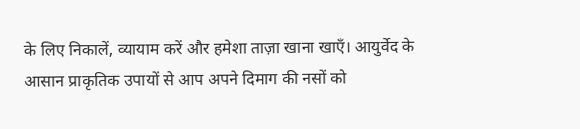के लिए निकालें, व्यायाम करें और हमेशा ताज़ा खाना खाएँ। आयुर्वेद के आसान प्राकृतिक उपायों से आप अपने दिमाग की नसों को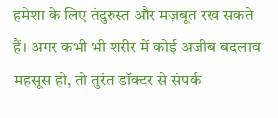हमेशा के लिए तंदुरुस्त और मज़बूत रख सकते हैं। अगर कभी भी शरीर में कोई अजीब बदलाव महसूस हो, तो तुरंत डॉक्टर से संपर्क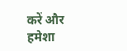करें और हमेशा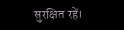सुरक्षित रहें।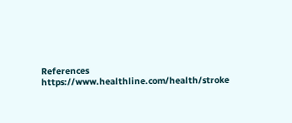References
https://www.healthline.com/health/stroke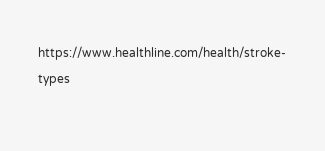https://www.healthline.com/health/stroke-types